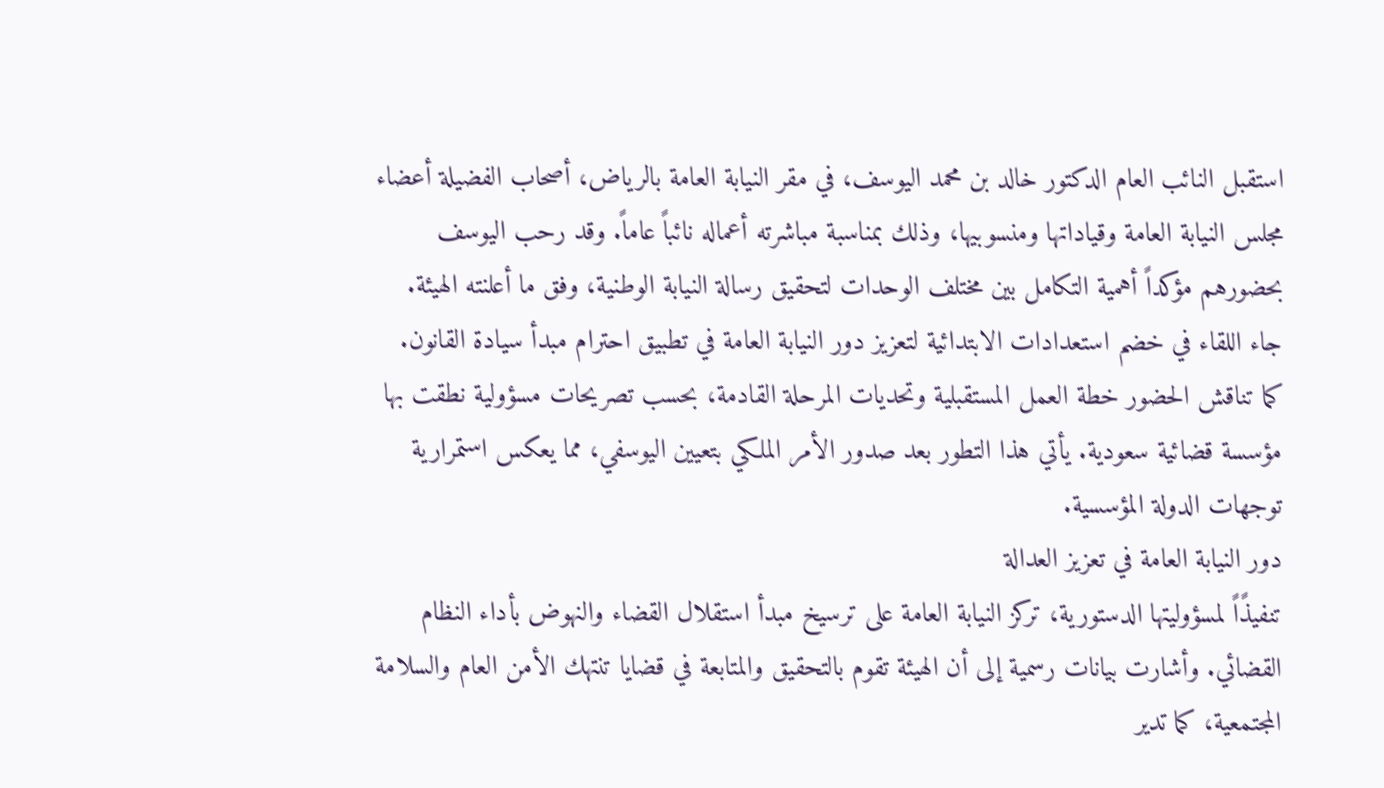استقبل النائب العام الدكتور خالد بن محمد اليوسف، في مقر النيابة العامة بالرياض، أصحاب الفضيلة أعضاء مجلس النيابة العامة وقياداتها ومنسوبيها، وذلك بمناسبة مباشرته أعماله نائباً عاماً. وقد رحب اليوسف بحضورهم مؤكداً أهمية التكامل بين مختلف الوحدات لتحقيق رسالة النيابة الوطنية، وفق ما أعلنته الهيئة.
جاء اللقاء في خضم استعدادات الابتدائية لتعزيز دور النيابة العامة في تطبيق احترام مبدأ سيادة القانون. كما تناقش الحضور خطة العمل المستقبلية وتحديات المرحلة القادمة، بحسب تصريحات مسؤولية نطقت بها مؤسسة قضائية سعودية. يأتي هذا التطور بعد صدور الأمر الملكي بتعيين اليوسفي، مما يعكس استمرارية توجهات الدولة المؤسسية.
دور النيابة العامة في تعزيز العدالة
تنفيذًاً لمسؤوليتها الدستورية، تركز النيابة العامة على ترسيخ مبدأ استقلال القضاء والنهوض بأداء النظام القضائي. وأشارت بيانات رسمية إلى أن الهيئة تقوم بالتحقيق والمتابعة في قضايا تنتهك الأمن العام والسلامة المجتمعية، كما تدير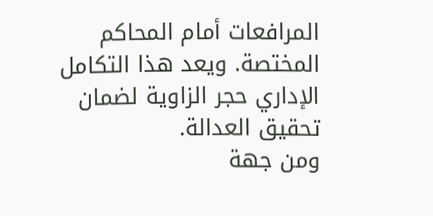المرافعات أمام المحاكم المختصة. ويعد هذا التكامل الإداري حجر الزاوية لضمان تحقيق العدالة.
ومن جهة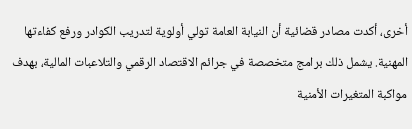أخرى، أكدت مصادر قضائية أن النيابة العامة تولي أولوية لتدريب الكوادر ورفع كفاءتها المهنية. يشمل ذلك برامج متخصصة في جرائم الاقتصاد الرقمي والتلاعبات المالية، بهدف مواكبة المتغيرات الأمنية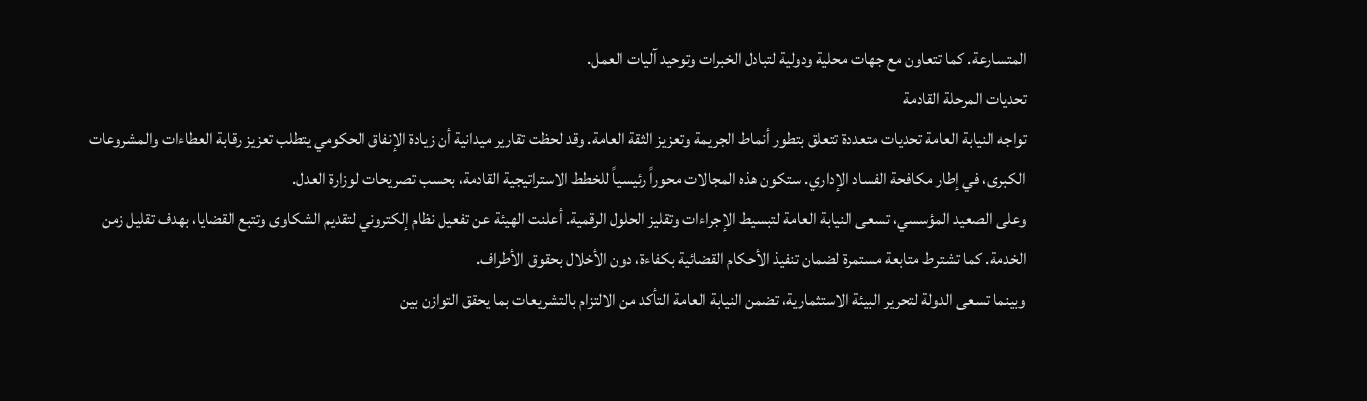المتسارعة. كما تتعاون مع جهات محلية ودولية لتبادل الخبرات وتوحيد آليات العمل.
تحديات المرحلة القادمة
تواجه النيابة العامة تحديات متعددة تتعلق بتطور أنماط الجريمة وتعزيز الثقة العامة. وقد لحظت تقارير ميدانية أن زيادة الإنفاق الحكومي يتطلب تعزيز رقابة العطاءات والمشروعات الكبرى، في إطار مكافحة الفساد الإداري. ستكون هذه المجالات محوراً رئيسياً للخطط الاستراتيجية القادمة، بحسب تصريحات لوزارة العدل.
وعلى الصعيد المؤسسي، تسعى النيابة العامة لتبسيط الإجراءات وتقليز الحلول الرقمية. أعلنت الهيئة عن تفعيل نظام إلكتروني لتقديم الشكاوى وتتبع القضايا، بهدف تقليل زمن الخدمة. كما تشترط متابعة مستمرة لضمان تنفيذ الأحكام القضائية بكفاءة، دون الأخلال بحقوق الأطراف.
وبينما تسعى الدولة لتحرير البيئة الاستثمارية، تضمن النيابة العامة التأكد من الالتزام بالتشريعات بما يحقق التوازن بين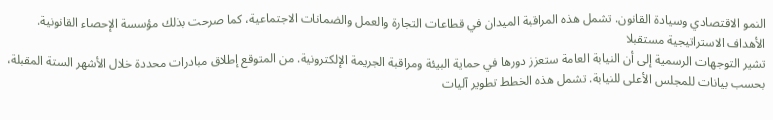النمو الاقتصادي وسيادة القانون. تشمل هذه المراقبة الميدان في قطاعات التجارة والعمل والضمانات الاجتماعية، كما صرحت بذلك مؤسسة الإحصاء القانونية.
الأهداف الاستراتيجية مستقبلا
تشير التوجهات الرسمية إلى أن النيابة العامة ستعزز دورها في حماية البيئة ومراقبة الجريمة الإلكترونية. من المتوقع إطلاق مبادرات محددة خلال الأشهر الستة المقبلة، بحسب بيانات للمجلس الأعلى للنيابة. تشمل هذه الخطط تطوير آليات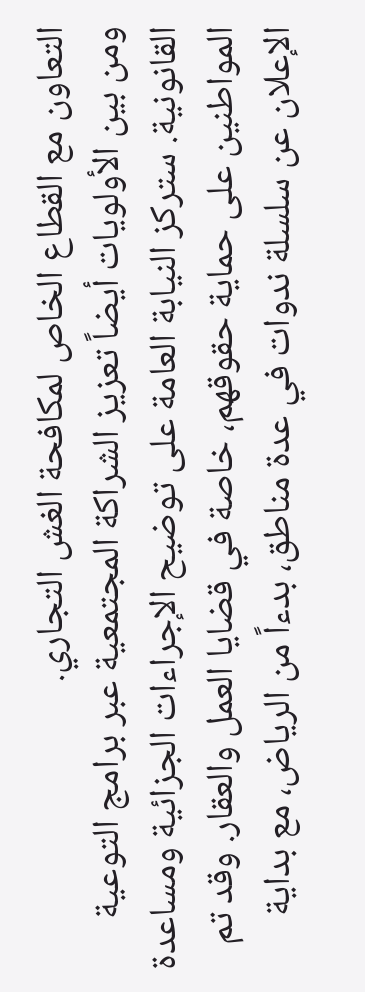التعاون مع القطاع الخاص لمكافحة الغش التجاري.
ومن بين الأولويات أيضاً تعزيز الشراكة المجتمعية عبر برامج التوعية القانونية. ستركز النيابة العامة على توضيح الإجراءات الجزائية ومساعدة المواطنين على حماية حقوقهم، خاصة في قضايا العمل والعقار. وقد تم الإعلان عن سلسلة ندوات في عدة مناطق، بدءاً من الرياض، مع بداية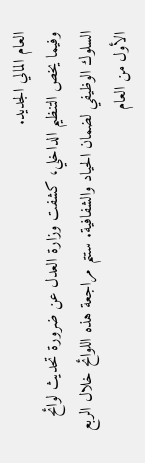العام المالي الجديد.
وفيما يخص التنظيم الداخلي، كشفت وزارة العدل عن ضرورة تحديث لوائح السلوك الوظيفي لضمان الحياد والشفافية. ستتم مراجعة هذه اللوائح خلال الربع الأول من العام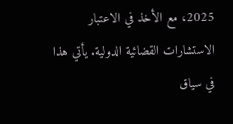2025، مع الأخذ في الاعتبار الاستشارات القضائية الدولية. يأتي هذا في سياق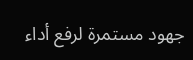جهود مستمرة لرفع أداء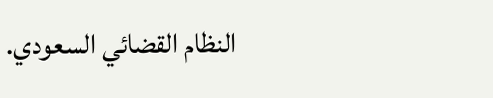النظام القضائي السعودي.